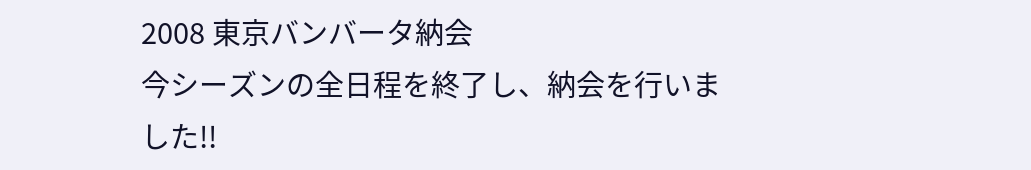2008 東京バンバータ納会
今シーズンの全日程を終了し、納会を行いました!!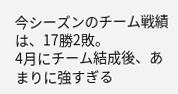今シーズンのチーム戦績は、17勝2敗。
4月にチーム結成後、あまりに強すぎる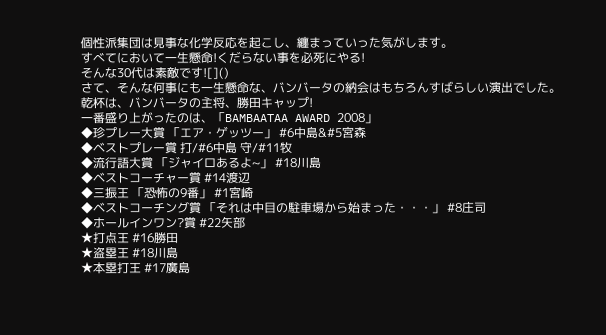個性派集団は見事な化学反応を起こし、纏まっていった気がします。
すべてにおいて一生懸命!くだらない事を必死にやる!
そんな30代は素敵です![]()
さて、そんな何事にも一生懸命な、バンバータの納会はもちろんすばらしい演出でした。
乾杯は、バンバータの主将、勝田キャップ!
一番盛り上がったのは、「BAMBAATAA AWARD 2008」
◆珍プレー大賞 「エア・ゲッツー」 #6中島&#5宮森
◆ベストプレー賞 打/#6中島 守/#11牧
◆流行語大賞 「ジャイロあるよ~」 #18川島
◆ベストコーチャー賞 #14渡辺
◆三振王 「恐怖の9番」 #1宮崎
◆ベストコーチング賞 「それは中目の駐車場から始まった・・・」 #8庄司
◆ホールインワン?賞 #22矢部
★打点王 #16勝田
★盗塁王 #18川島
★本塁打王 #17廣島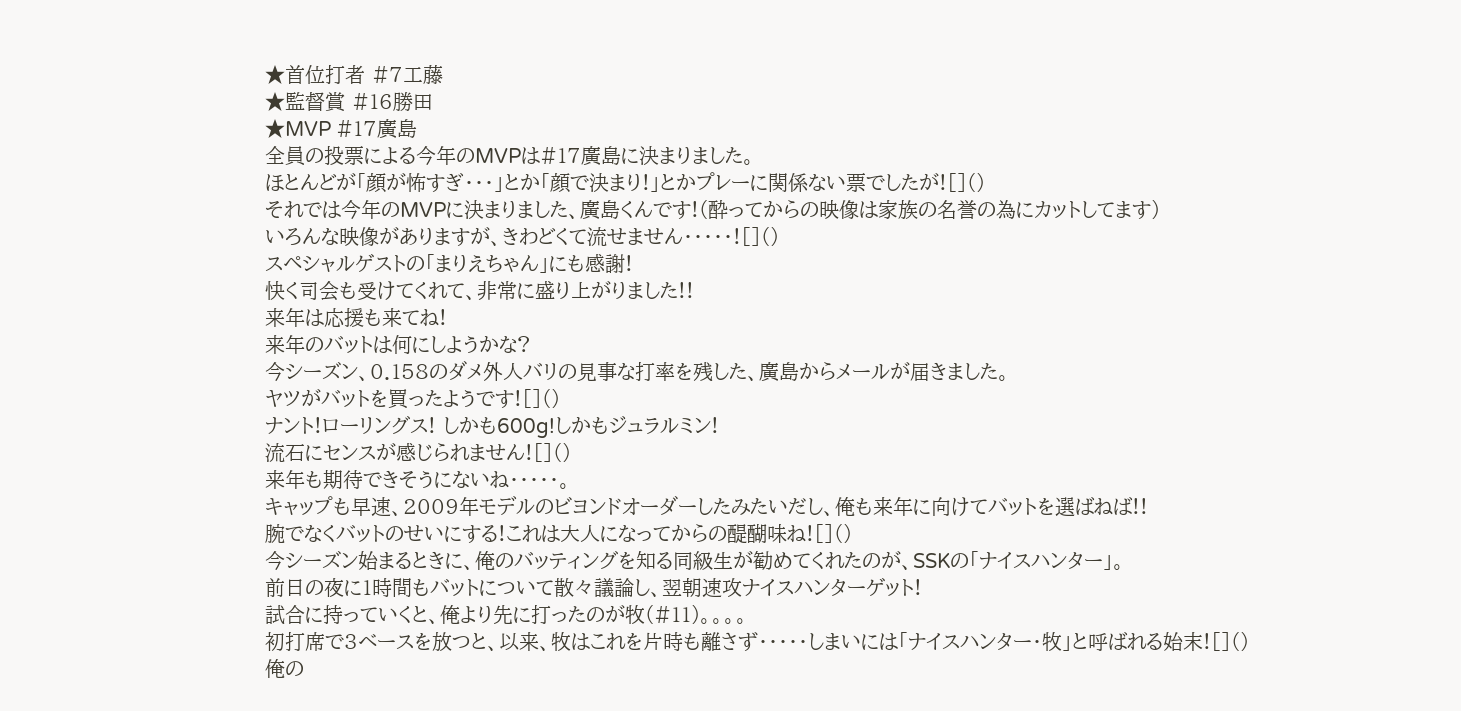★首位打者 #7工藤
★監督賞 #16勝田
★MVP #17廣島
全員の投票による今年のMVPは#17廣島に決まりました。
ほとんどが「顔が怖すぎ・・・」とか「顔で決まり!」とかプレーに関係ない票でしたが![]()
それでは今年のMVPに決まりました、廣島くんです!(酔ってからの映像は家族の名誉の為にカットしてます)
いろんな映像がありますが、きわどくて流せません・・・・・![]()
スペシャルゲストの「まりえちゃん」にも感謝!
快く司会も受けてくれて、非常に盛り上がりました!!
来年は応援も来てね!
来年のバットは何にしようかな?
今シーズン、0.158のダメ外人バリの見事な打率を残した、廣島からメールが届きました。
ヤツがバットを買ったようです![]()
ナント!ローリングス! しかも600g!しかもジュラルミン!
流石にセンスが感じられません![]()
来年も期待できそうにないね・・・・・。
キャップも早速、2009年モデルのビヨンドオーダーしたみたいだし、俺も来年に向けてバットを選ばねば!!
腕でなくバットのせいにする!これは大人になってからの醍醐味ね![]()
今シーズン始まるときに、俺のバッティングを知る同級生が勧めてくれたのが、SSKの「ナイスハンター」。
前日の夜に1時間もバットについて散々議論し、翌朝速攻ナイスハンターゲット!
試合に持っていくと、俺より先に打ったのが牧(#11)。。。。
初打席で3ベースを放つと、以来、牧はこれを片時も離さず・・・・・しまいには「ナイスハンター・牧」と呼ばれる始末![]()
俺の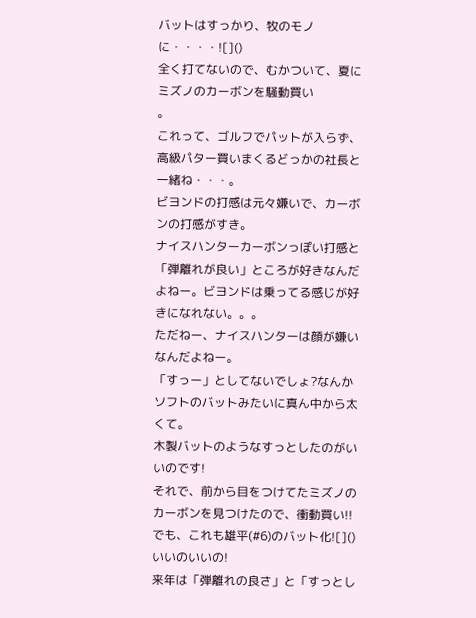バットはすっかり、牧のモノに・・・・![]()
全く打てないので、むかついて、夏にミズノのカーボンを騒動買い
。
これって、ゴルフでパットが入らず、高級パター買いまくるどっかの社長と一緒ね・・・。
ビヨンドの打感は元々嫌いで、カーボンの打感がすき。
ナイスハンターカーボンっぽい打感と「弾離れが良い」ところが好きなんだよねー。ビヨンドは乗ってる感じが好きになれない。。。
ただねー、ナイスハンターは顔が嫌いなんだよねー。
「すっー」としてないでしょ?なんかソフトのバットみたいに真ん中から太くて。
木製バットのようなすっとしたのがいいのです!
それで、前から目をつけてたミズノのカーボンを見つけたので、衝動買い!!
でも、これも雄平(#6)のバット化![]()
いいのいいの!
来年は「弾離れの良さ」と「すっとし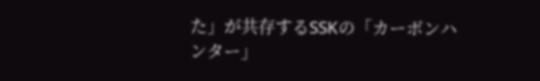た」が共存するSSKの「カーボンハンター」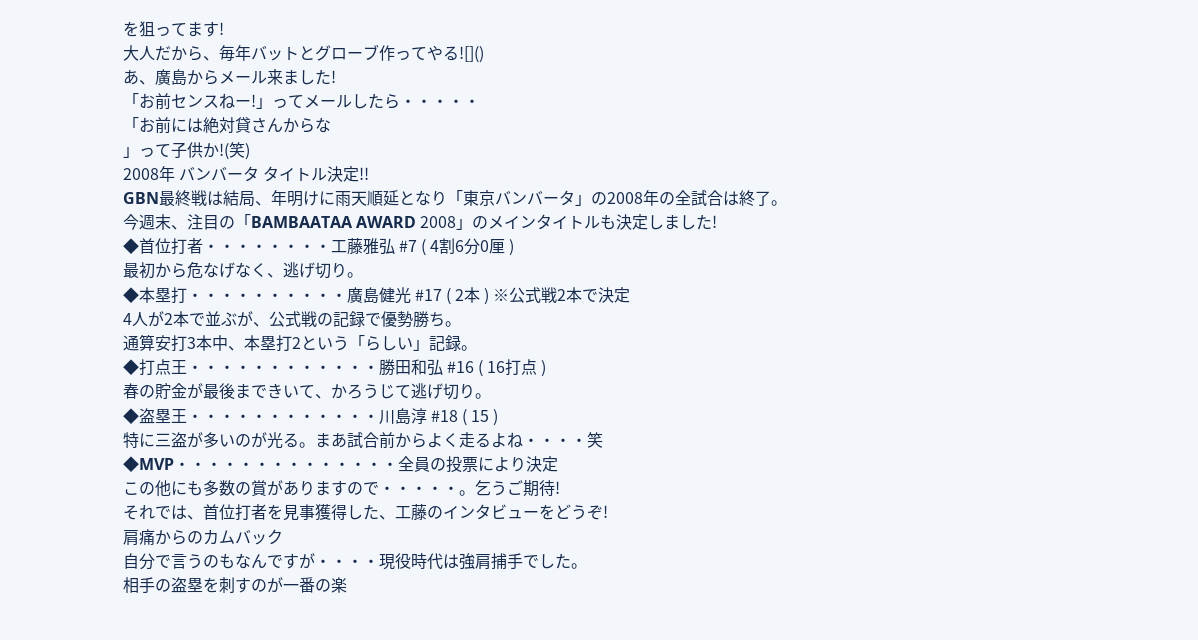を狙ってます!
大人だから、毎年バットとグローブ作ってやる![]()
あ、廣島からメール来ました!
「お前センスねー!」ってメールしたら・・・・・
「お前には絶対貸さんからな
」って子供か!(笑)
2008年 バンバータ タイトル決定!!
GBN最終戦は結局、年明けに雨天順延となり「東京バンバータ」の2008年の全試合は終了。
今週末、注目の「BAMBAATAA AWARD 2008」のメインタイトルも決定しました!
◆首位打者・・・・・・・・工藤雅弘 #7 ( 4割6分0厘 )
最初から危なげなく、逃げ切り。
◆本塁打・・・・・・・・・・廣島健光 #17 ( 2本 ) ※公式戦2本で決定
4人が2本で並ぶが、公式戦の記録で優勢勝ち。
通算安打3本中、本塁打2という「らしい」記録。
◆打点王・・・・・・・・・・・・勝田和弘 #16 ( 16打点 )
春の貯金が最後まできいて、かろうじて逃げ切り。
◆盗塁王・・・・・・・・・・・・川島淳 #18 ( 15 )
特に三盗が多いのが光る。まあ試合前からよく走るよね・・・・笑
◆MVP・・・・・・・・・・・・・・全員の投票により決定
この他にも多数の賞がありますので・・・・・。乞うご期待!
それでは、首位打者を見事獲得した、工藤のインタビューをどうぞ!
肩痛からのカムバック
自分で言うのもなんですが・・・・現役時代は強肩捕手でした。
相手の盗塁を刺すのが一番の楽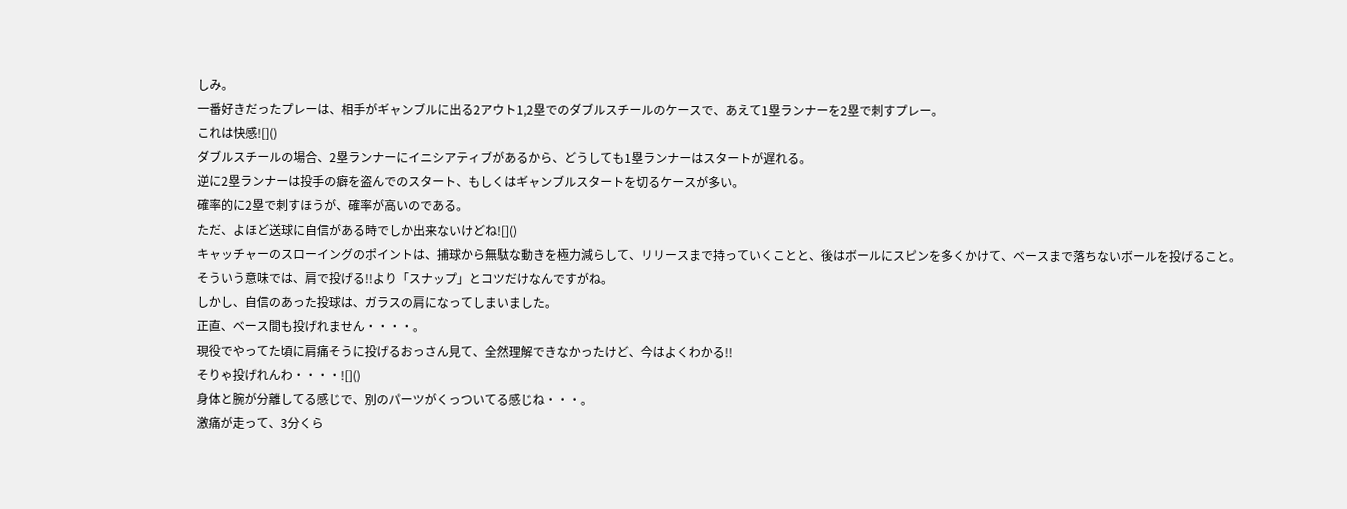しみ。
一番好きだったプレーは、相手がギャンブルに出る2アウト1,2塁でのダブルスチールのケースで、あえて1塁ランナーを2塁で刺すプレー。
これは快感![]()
ダブルスチールの場合、2塁ランナーにイニシアティブがあるから、どうしても1塁ランナーはスタートが遅れる。
逆に2塁ランナーは投手の癖を盗んでのスタート、もしくはギャンブルスタートを切るケースが多い。
確率的に2塁で刺すほうが、確率が高いのである。
ただ、よほど送球に自信がある時でしか出来ないけどね![]()
キャッチャーのスローイングのポイントは、捕球から無駄な動きを極力減らして、リリースまで持っていくことと、後はボールにスピンを多くかけて、ベースまで落ちないボールを投げること。
そういう意味では、肩で投げる!!より「スナップ」とコツだけなんですがね。
しかし、自信のあった投球は、ガラスの肩になってしまいました。
正直、ベース間も投げれません・・・・。
現役でやってた頃に肩痛そうに投げるおっさん見て、全然理解できなかったけど、今はよくわかる!!
そりゃ投げれんわ・・・・![]()
身体と腕が分離してる感じで、別のパーツがくっついてる感じね・・・。
激痛が走って、3分くら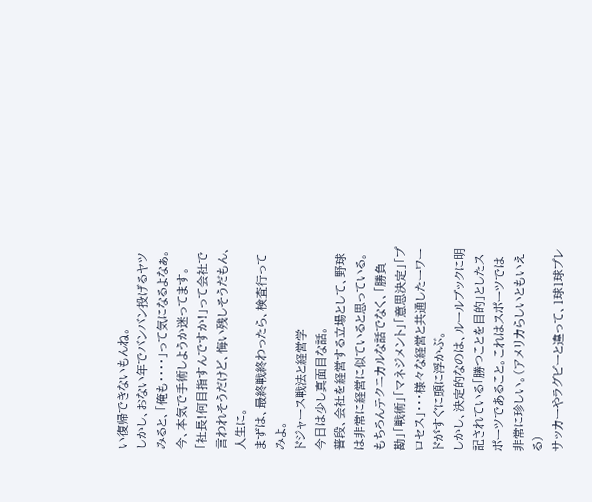い復帰できないもんね。
しかし、おない年でバンバン投げるヤツみると、「俺も・・・・」って気になるよなぁ。
今、本気で手術しようか迷ってます。
「社長!何目指すんですか!」って会社で言われそうだけど、悔い残しそうだもん、人生に。
まずは、最終戦終わったら、検査行ってみよ。
ドジャース戦法と経営学
今日は少し真面目な話。
普段、会社を経営する立場として、野球は非常に経営に似ていると思っている。
もちろんテクニカルな話でなく、「勝負勘」「戦術」「マネジメント」「意思決定」「プロセス」・・・様々な経営と共通したーワードがすぐに頭に浮かぶ。
しかし、決定的なのは、ルールブックに明記されている「勝つことを目的」としたスポーツであること。これはスポーツでは非常に珍しい。(アメリカらしいともいえる)
サッカーやラグビーと違って、1球1球プレ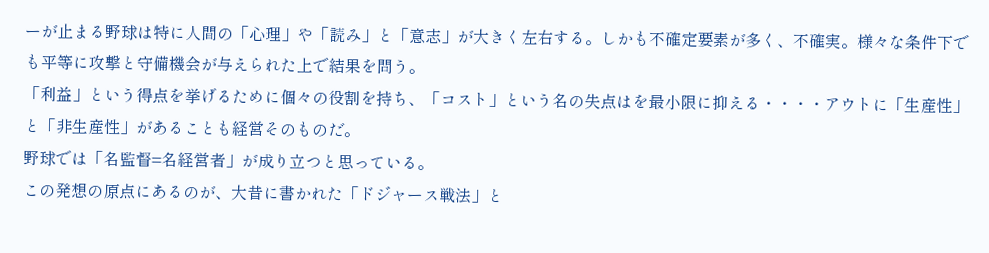ーが止まる野球は特に人間の「心理」や「読み」と「意志」が大きく左右する。しかも不確定要素が多く、不確実。様々な条件下でも平等に攻撃と守備機会が与えられた上で結果を問う。
「利益」という得点を挙げるために個々の役割を持ち、「コスト」という名の失点はを最小限に抑える・・・・アウトに「生産性」と「非生産性」があることも経営そのものだ。
野球では「名監督=名経営者」が成り立つと思っている。
この発想の原点にあるのが、大昔に書かれた「ドジャース戦法」と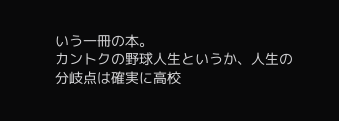いう一冊の本。
カントクの野球人生というか、人生の分岐点は確実に高校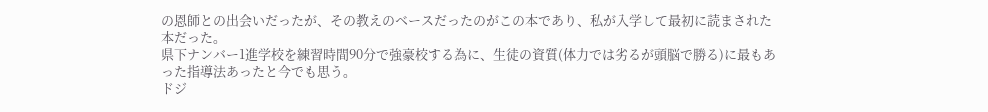の恩師との出会いだったが、その教えのベースだったのがこの本であり、私が入学して最初に読まされた本だった。
県下ナンバー1進学校を練習時間90分で強豪校する為に、生徒の資質(体力では劣るが頭脳で勝る)に最もあった指導法あったと今でも思う。
ドジ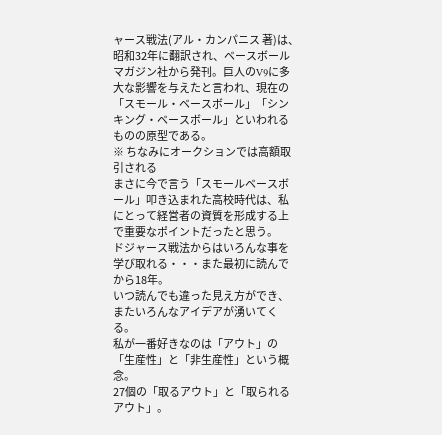ャース戦法(アル・カンパニス 著)は、昭和32年に翻訳され、ベースボールマガジン社から発刊。巨人のV9に多大な影響を与えたと言われ、現在の「スモール・ベースボール」「シンキング・ベースボール」といわれるものの原型である。
※ ちなみにオークションでは高額取引される
まさに今で言う「スモールベースボール」叩き込まれた高校時代は、私にとって経営者の資質を形成する上で重要なポイントだったと思う。
ドジャース戦法からはいろんな事を学び取れる・・・また最初に読んでから18年。
いつ読んでも違った見え方ができ、またいろんなアイデアが湧いてくる。
私が一番好きなのは「アウト」の「生産性」と「非生産性」という概念。
27個の「取るアウト」と「取られるアウト」。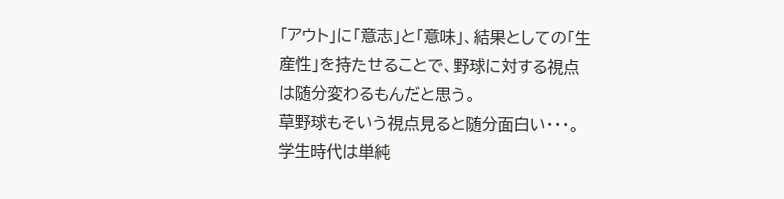「アウト」に「意志」と「意味」、結果としての「生産性」を持たせることで、野球に対する視点は随分変わるもんだと思う。
草野球もそいう視点見ると随分面白い・・・。
学生時代は単純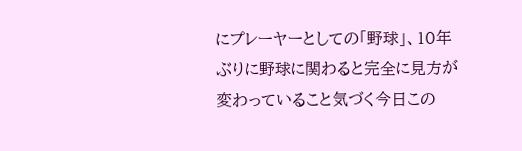にプレーヤーとしての「野球」、10年ぶりに野球に関わると完全に見方が変わっていること気づく今日この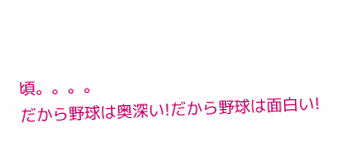頃。。。。
だから野球は奥深い!だから野球は面白い!